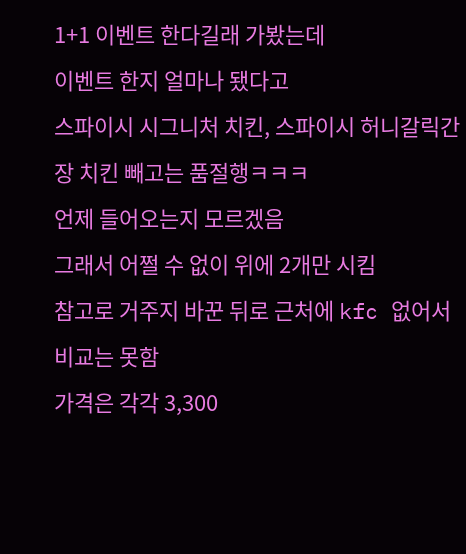1+1 이벤트 한다길래 가봤는데
이벤트 한지 얼마나 됐다고
스파이시 시그니처 치킨, 스파이시 허니갈릭간장 치킨 빼고는 품절행ㅋㅋㅋ
언제 들어오는지 모르겠음
그래서 어쩔 수 없이 위에 2개만 시킴
참고로 거주지 바꾼 뒤로 근처에 kfc 없어서 비교는 못함
가격은 각각 3,300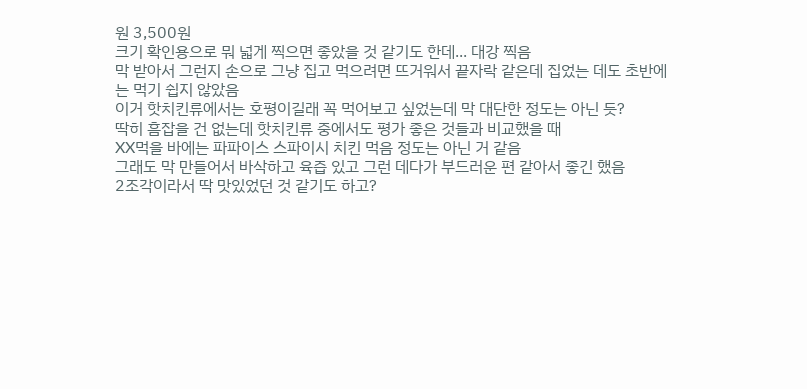원 3,500원
크기 확인용으로 뭐 넓게 찍으면 좋았을 것 같기도 한데... 대강 찍음
막 받아서 그런지 손으로 그냥 집고 먹으려면 뜨거워서 끝자락 같은데 집었는 데도 초반에는 먹기 쉽지 않았음
이거 핫치킨류에서는 호평이길래 꼭 먹어보고 싶었는데 막 대단한 정도는 아닌 듯?
딱히 흠잡을 건 없는데 핫치킨류 중에서도 평가 좋은 것들과 비교했을 때
XX먹을 바에는 파파이스 스파이시 치킨 먹음 정도는 아닌 거 같음
그래도 막 만들어서 바삭하고 육즙 있고 그런 데다가 부드러운 편 같아서 좋긴 했음
2조각이라서 딱 맛있었던 것 같기도 하고?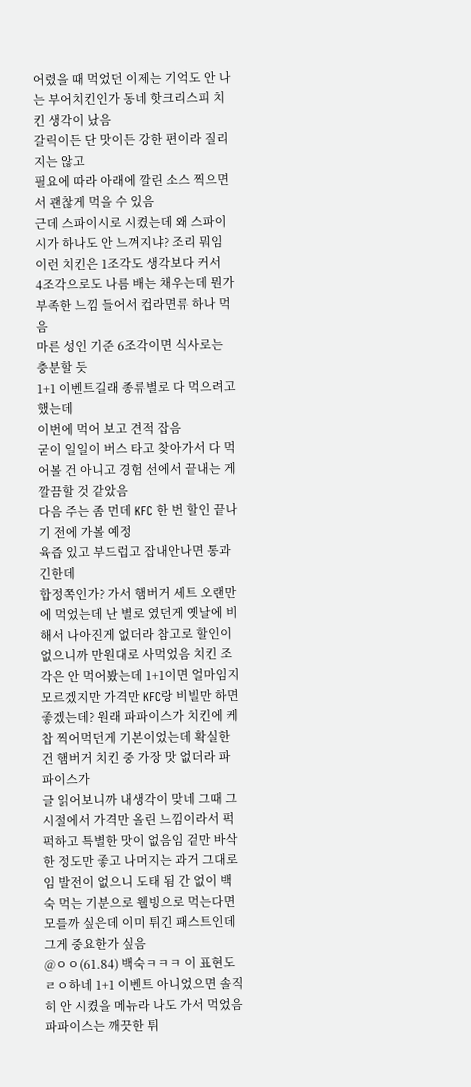어렸을 때 먹었던 이제는 기억도 안 나는 부어치킨인가 동네 핫크리스피 치킨 생각이 났음
갈릭이든 단 맛이든 강한 편이라 질리지는 않고
필요에 따라 아래에 깔린 소스 찍으면서 괜찮게 먹을 수 있음
근데 스파이시로 시켰는데 왜 스파이시가 하나도 안 느껴지냐? 조리 뭐임
이런 치킨은 1조각도 생각보다 커서
4조각으로도 나름 배는 채우는데 뭔가 부족한 느낌 들어서 컵라면류 하나 먹음
마른 성인 기준 6조각이면 식사로는 충분할 듯
1+1 이벤트길래 종류별로 다 먹으려고 했는데
이번에 먹어 보고 견적 잡음
굳이 일일이 버스 타고 찾아가서 다 먹어볼 건 아니고 경험 선에서 끝내는 게 깔끔할 것 같았음
다음 주는 좀 먼데 KFC 한 번 할인 끝나기 전에 가볼 예정
육즙 있고 부드럽고 잡내안나면 통과긴한데
합정쪽인가? 가서 햄버거 세트 오랜만에 먹었는데 난 별로 였던게 옛날에 비해서 나아진게 없더라 참고로 할인이 없으니까 만원대로 사먹었음 치킨 조각은 안 먹어봤는데 1+1이면 얼마임지 모르겠지만 가격만 KFC랑 비빌만 하면 좋겠는데? 원래 파파이스가 치킨에 케찹 찍어먹던게 기본이었는데 확실한건 햄버거 치킨 중 가장 맛 없더라 파파이스가
글 읽어보니까 내생각이 맞네 그때 그시절에서 가격만 올린 느낌이라서 퍽퍽하고 특별한 맛이 없음임 겉만 바삭 한 정도만 좋고 나머지는 과거 그대로임 발전이 없으니 도태 됨 간 없이 백숙 먹는 기분으로 웰빙으로 먹는다면 모를까 싶은데 이미 튀긴 패스트인데 그게 중요한가 싶음
@ㅇㅇ(61.84) 백숙ㅋㅋㅋ 이 표현도 ㄹㅇ하네 1+1 이벤트 아니었으면 솔직히 안 시켰을 메뉴라 나도 가서 먹었음
파파이스는 깨끗한 튀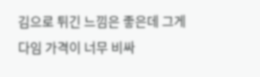김으로 튀긴 느낌은 좋은데 그게 다임 가격이 너무 비싸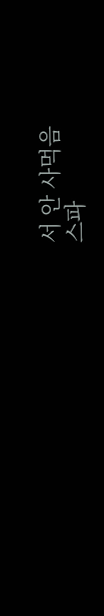서 안 사먹음
스파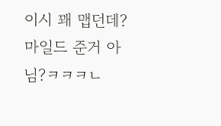이시 꽤 맵던데? 마일드 준거 아님?ㅋㅋㅋㄴ